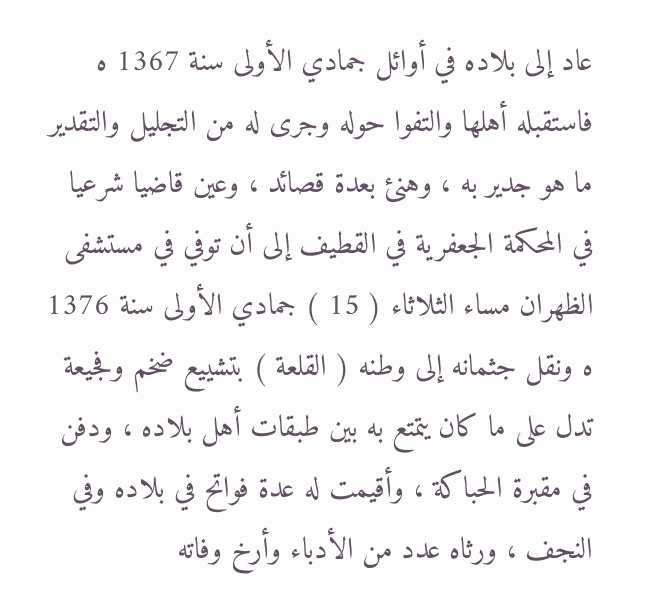عاد إلى بلاده في أوائل جمادي الأولى سنة 1367 ه فاستقبله أهلها والتفوا حوله وجرى له من التجليل والتقدير ما هو جدير به ، وهنئ بعدة قصائد ، وعين قاضيا شرعيا في المحكمة الجعفرية في القطيف إلى أن توفي في مستشفى الظهران مساء الثلاثاء ( 15 ) جمادي الأولى سنة 1376 ه ونقل جثمانه إلى وطنه ( القلعة ) بتشييع ضخم وفجيعة تدل على ما كان يتمتع به بين طبقات أهل بلاده ، ودفن في مقبرة الحباكة ، وأقيمت له عدة فواتح في بلاده وفي النجف ، ورثاه عدد من الأدباء وأرخ وفاته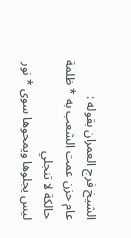الشيخ فرج العمران بقوله :
عام حزن عمت الشعب به * ظلمة حالكة لا تنجلي
ليس يجلوها ويمحوها سوى * نور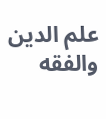علم الدين والفقه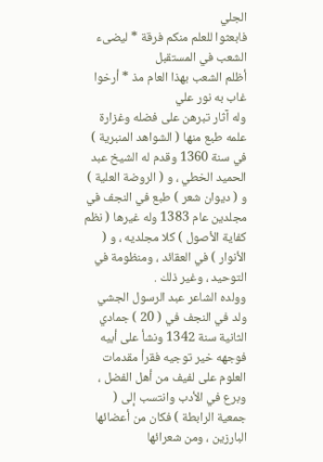الجلي
فابعثوا للعلم منكم فرقة * ليضىء الشعب في المستقبل
أظلم الشعب بهذا العام مذ * أرخوا غاب به نور علي
وله آثار تبرهن على فضله وغزارة علمه طبع منها ( الشواهد المنبرية ) في سنة 1360 وقدم له الشيخ عبد الحميد الخطي ، و ( الروضة العلية ) و ( ديوان شعر ) طبع في النجف في مجلدين عام 1383 وله غيرها ( نظم كفاية الأصول ) كلا مجلديه ، و ( الأنوار ) في العقائد ، ومنظومة في التوحيد ، وغير ذلك .
وولده الشاعر عبد الرسول الجشي ولد في النجف في ( 20 ) جمادي الثانية سنة 1342 ونشأ على أبيه فوجهه خير توجيه فقرأ مقدمات العلوم على لفيف من أهل الفضل ، وبرع في الأدب وانتسب إلى ( جمعية الرابطة ) فكان من أعضائها البارزين ، ومن شعرائها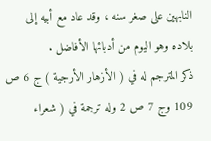النابهين على صغر سنه ، وقد عاد مع أبيه إلى بلاده وهو اليوم من أدبائها الأفاضل .
ذكر المترجم له في ( الأزهار الأرجية ) ج 6 ص 109 وج 7 ص 2 وله ترجمة في ( شعراء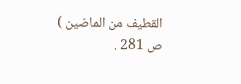القطيف من الماضين ) ص 281 .